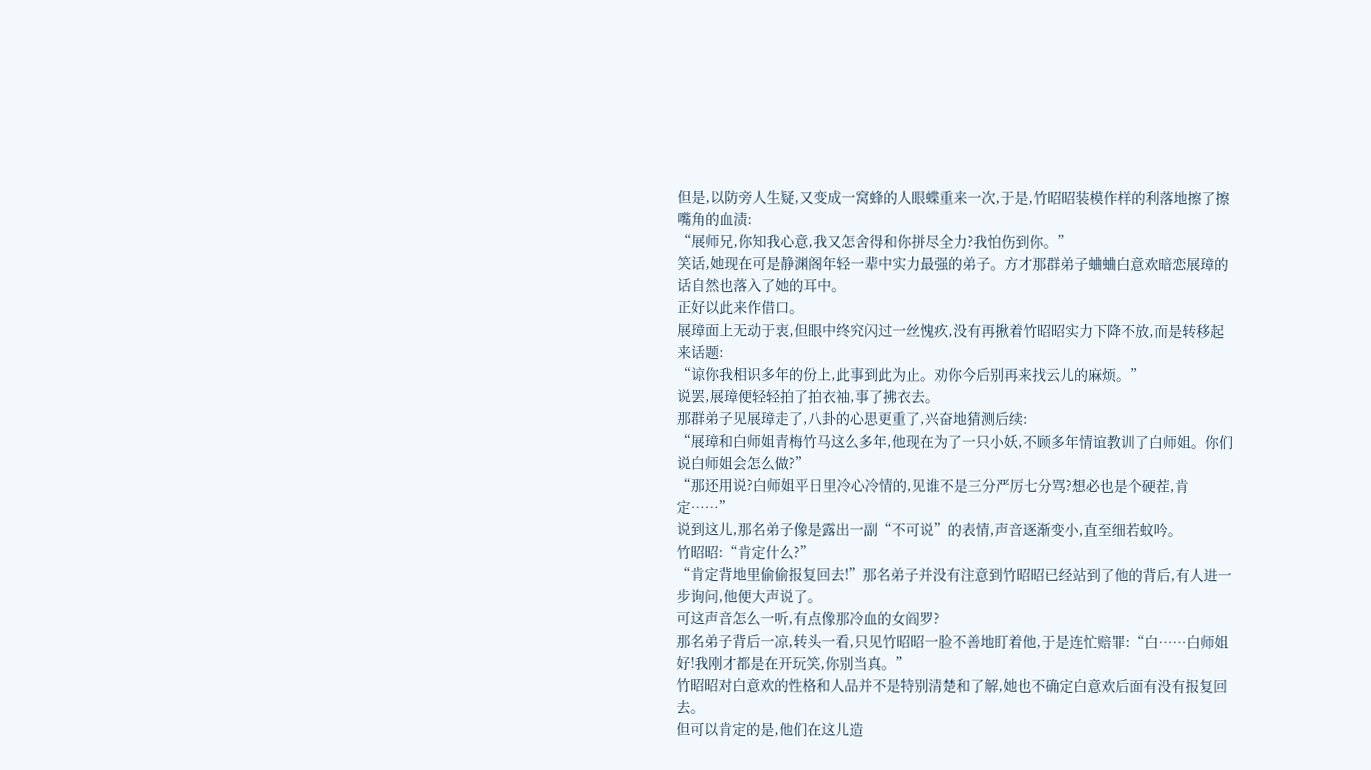但是,以防旁人生疑,又变成一窝蜂的人眼蝶重来一次,于是,竹昭昭装模作样的利落地擦了擦嘴角的血渍:
“展师兄,你知我心意,我又怎舍得和你拼尽全力?我怕伤到你。”
笑话,她现在可是静渊阁年轻一辈中实力最强的弟子。方才那群弟子蛐蛐白意欢暗恋展璋的话自然也落入了她的耳中。
正好以此来作借口。
展璋面上无动于衷,但眼中终究闪过一丝愧疚,没有再揪着竹昭昭实力下降不放,而是转移起来话题:
“谅你我相识多年的份上,此事到此为止。劝你今后别再来找云儿的麻烦。”
说罢,展璋便轻轻拍了拍衣袖,事了拂衣去。
那群弟子见展璋走了,八卦的心思更重了,兴奋地猜测后续:
“展璋和白师姐青梅竹马这么多年,他现在为了一只小妖,不顾多年情谊教训了白师姐。你们说白师姐会怎么做?”
“那还用说?白师姐平日里冷心冷情的,见谁不是三分严厉七分骂?想必也是个硬茬,肯定……”
说到这儿,那名弟子像是露出一副“不可说”的表情,声音逐渐变小,直至细若蚊吟。
竹昭昭:“肯定什么?”
“肯定背地里偷偷报复回去!”那名弟子并没有注意到竹昭昭已经站到了他的背后,有人进一步询问,他便大声说了。
可这声音怎么一听,有点像那冷血的女阎罗?
那名弟子背后一凉,转头一看,只见竹昭昭一脸不善地盯着他,于是连忙赔罪:“白……白师姐好!我刚才都是在开玩笑,你别当真。”
竹昭昭对白意欢的性格和人品并不是特别清楚和了解,她也不确定白意欢后面有没有报复回去。
但可以肯定的是,他们在这儿造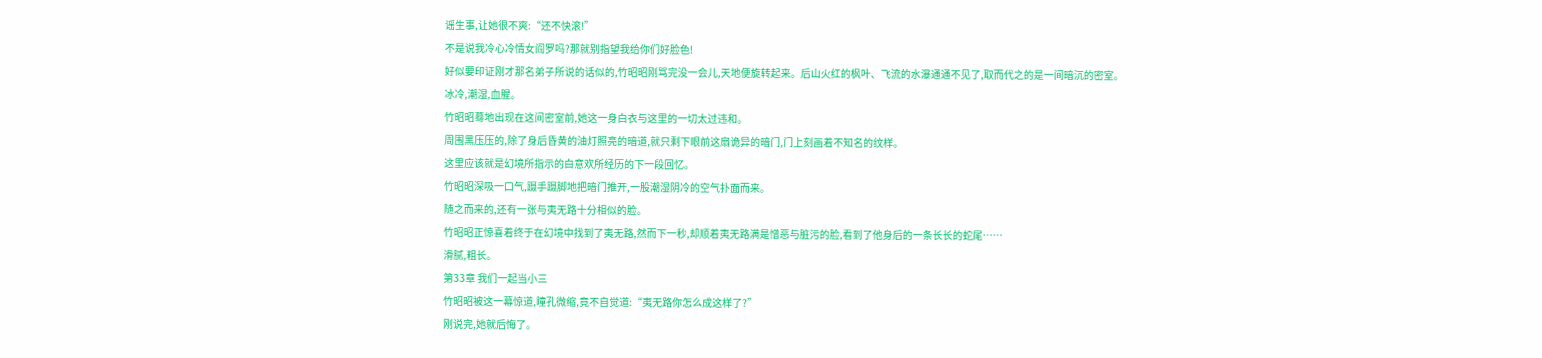谣生事,让她很不爽:“还不快滚!”
不是说我冷心冷情女阎罗吗?那就别指望我给你们好脸色!
好似要印证刚才那名弟子所说的话似的,竹昭昭刚骂完没一会儿,天地便旋转起来。后山火红的枫叶、飞流的水瀑通通不见了,取而代之的是一间暗沉的密室。
冰冷,潮湿,血腥。
竹昭昭蓦地出现在这间密室前,她这一身白衣与这里的一切太过违和。
周围黑压压的,除了身后昏黄的油灯照亮的暗道,就只剩下眼前这扇诡异的暗门,门上刻画着不知名的纹样。
这里应该就是幻境所指示的白意欢所经历的下一段回忆。
竹昭昭深吸一口气,蹑手蹑脚地把暗门推开,一股潮湿阴冷的空气扑面而来。
随之而来的,还有一张与夷无路十分相似的脸。
竹昭昭正惊喜着终于在幻境中找到了夷无路,然而下一秒,却顺着夷无路满是憎恶与脏污的脸,看到了他身后的一条长长的蛇尾……
滑腻,粗长。
第33章 我们一起当小三
竹昭昭被这一幕惊道,瞳孔微缩,竟不自觉道:“夷无路你怎么成这样了?”
刚说完,她就后悔了。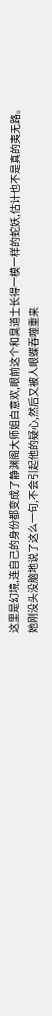这里是幻境,连自己的身份都变成了静渊阁大师姐白意欢,眼前这个和臭道士长得一模一样的蛇妖,估计也不是真的夷无路。
她刚没头没脑地说了这么一句,不会引起他的疑心,然后又被人眼蝶吞噬重来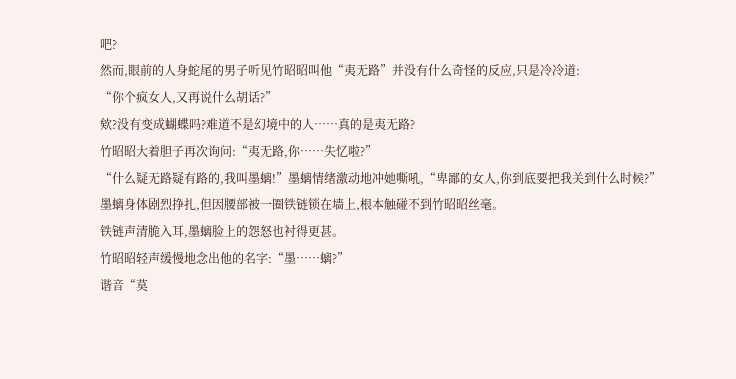吧?
然而,眼前的人身蛇尾的男子听见竹昭昭叫他“夷无路”并没有什么奇怪的反应,只是冷冷道:
“你个疯女人,又再说什么胡话?”
欸?没有变成蝴蝶吗?难道不是幻境中的人……真的是夷无路?
竹昭昭大着胆子再次询问:“夷无路,你……失忆啦?”
“什么疑无路疑有路的,我叫墨螭!”墨螭情绪激动地冲她嘶吼,“卑鄙的女人,你到底要把我关到什么时候?”
墨螭身体剧烈挣扎,但因腰部被一圈铁链锁在墙上,根本触碰不到竹昭昭丝毫。
铁链声清脆入耳,墨螭脸上的怨怒也衬得更甚。
竹昭昭轻声缓慢地念出他的名字:“墨……螭?”
谐音“莫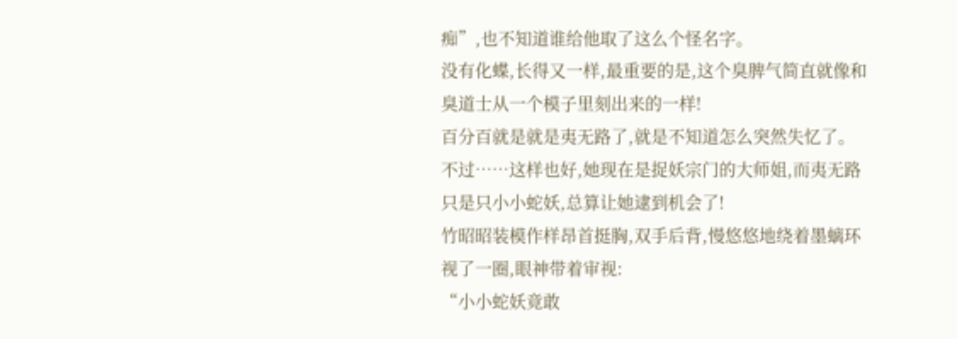痴”,也不知道谁给他取了这么个怪名字。
没有化蝶,长得又一样,最重要的是,这个臭脾气简直就像和臭道士从一个模子里刻出来的一样!
百分百就是就是夷无路了,就是不知道怎么突然失忆了。
不过……这样也好,她现在是捉妖宗门的大师姐,而夷无路只是只小小蛇妖,总算让她逮到机会了!
竹昭昭装模作样昂首挺胸,双手后背,慢悠悠地绕着墨螭环视了一圈,眼神带着审视:
“小小蛇妖竟敢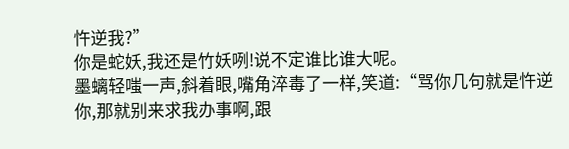忤逆我?”
你是蛇妖,我还是竹妖咧!说不定谁比谁大呢。
墨螭轻嗤一声,斜着眼,嘴角淬毒了一样,笑道:“骂你几句就是忤逆你,那就别来求我办事啊,跟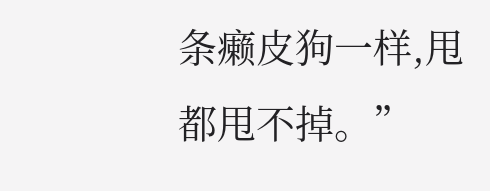条癞皮狗一样,甩都甩不掉。”